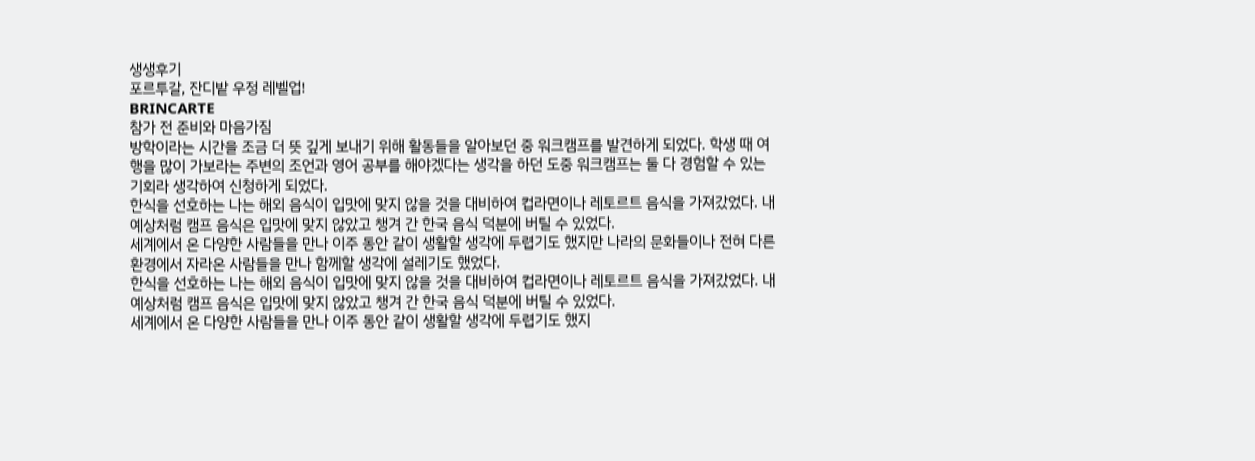생생후기
포르투갈, 잔디밭 우정 레벨업!
BRINCARTE
참가 전 준비와 마음가짐
방학이라는 시간을 조금 더 뜻 깊게 보내기 위해 활동들을 알아보던 중 워크캠프를 발견하게 되었다. 학생 때 여행을 많이 가보라는 주변의 조언과 영어 공부를 해야겠다는 생각을 하던 도중 워크캠프는 둘 다 경험할 수 있는 기회라 생각하여 신청하게 되었다.
한식을 선호하는 나는 해외 음식이 입맛에 맞지 않을 것을 대비하여 컵라면이나 레토르트 음식을 가져갔었다. 내 예상처럼 캠프 음식은 입맛에 맞지 않았고 챙겨 간 한국 음식 덕분에 버틸 수 있었다.
세계에서 온 다양한 사람들을 만나 이주 동안 같이 생활할 생각에 두렵기도 했지만 나라의 문화들이나 전혀 다른 환경에서 자라온 사람들을 만나 함께할 생각에 설레기도 했었다.
한식을 선호하는 나는 해외 음식이 입맛에 맞지 않을 것을 대비하여 컵라면이나 레토르트 음식을 가져갔었다. 내 예상처럼 캠프 음식은 입맛에 맞지 않았고 챙겨 간 한국 음식 덕분에 버틸 수 있었다.
세계에서 온 다양한 사람들을 만나 이주 동안 같이 생활할 생각에 두렵기도 했지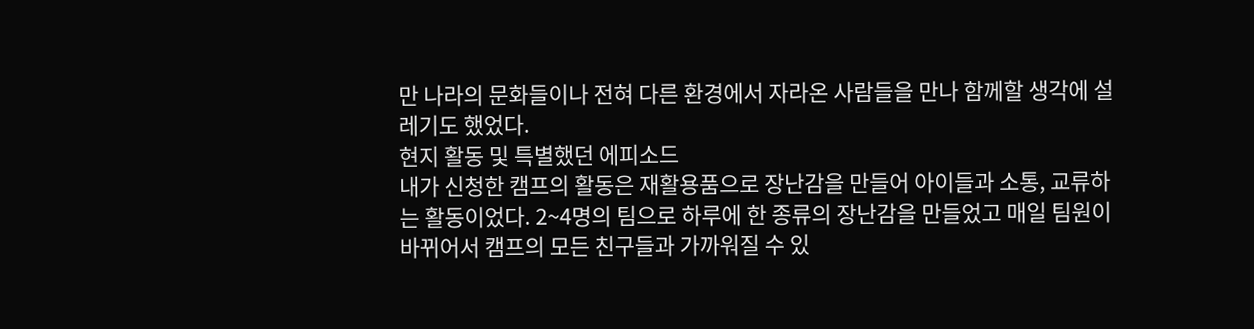만 나라의 문화들이나 전혀 다른 환경에서 자라온 사람들을 만나 함께할 생각에 설레기도 했었다.
현지 활동 및 특별했던 에피소드
내가 신청한 캠프의 활동은 재활용품으로 장난감을 만들어 아이들과 소통, 교류하는 활동이었다. 2~4명의 팀으로 하루에 한 종류의 장난감을 만들었고 매일 팀원이 바뀌어서 캠프의 모든 친구들과 가까워질 수 있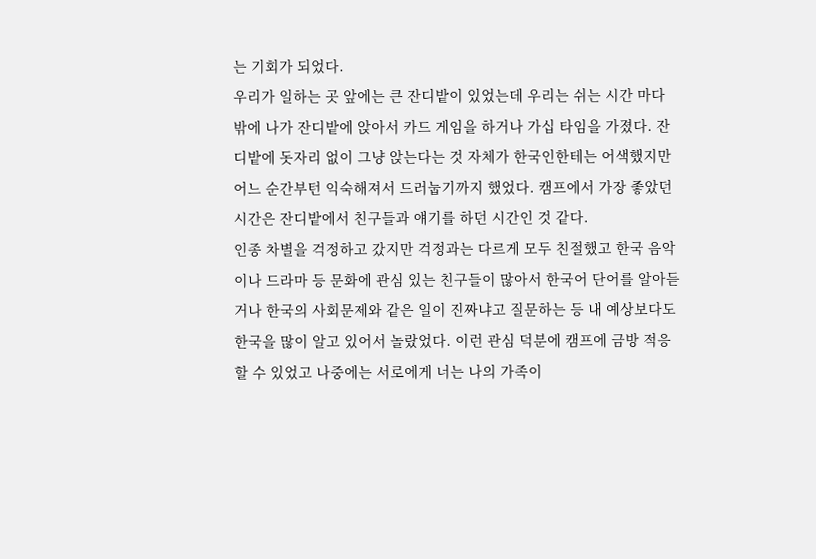는 기회가 되었다.
우리가 일하는 곳 앞에는 큰 잔디밭이 있었는데 우리는 쉬는 시간 마다 밖에 나가 잔디밭에 앉아서 카드 게임을 하거나 가십 타임을 가졌다. 잔디밭에 돗자리 없이 그냥 앉는다는 것 자체가 한국인한테는 어색했지만 어느 순간부턴 익숙해져서 드러눕기까지 했었다. 캠프에서 가장 좋았던 시간은 잔디밭에서 친구들과 얘기를 하던 시간인 것 같다.
인종 차별을 걱정하고 갔지만 걱정과는 다르게 모두 친절했고 한국 음악이나 드라마 등 문화에 관심 있는 친구들이 많아서 한국어 단어를 알아듣거나 한국의 사회문제와 같은 일이 진짜냐고 질문하는 등 내 예상보다도 한국을 많이 알고 있어서 놀랐었다. 이런 관심 덕분에 캠프에 금방 적응할 수 있었고 나중에는 서로에게 너는 나의 가족이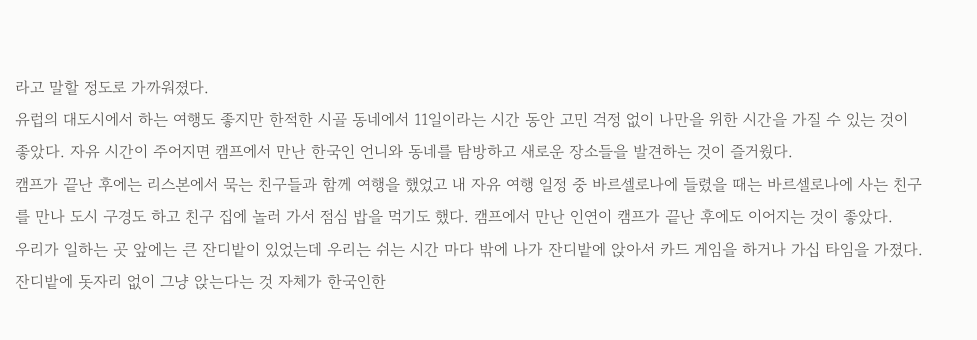라고 말할 정도로 가까워졌다.
유럽의 대도시에서 하는 여행도 좋지만 한적한 시골 동네에서 11일이라는 시간 동안 고민 걱정 없이 나만을 위한 시간을 가질 수 있는 것이 좋았다. 자유 시간이 주어지면 캠프에서 만난 한국인 언니와 동네를 탐방하고 새로운 장소들을 발견하는 것이 즐거웠다.
캠프가 끝난 후에는 리스본에서 묵는 친구들과 함께 여행을 했었고 내 자유 여행 일정 중 바르셀로나에 들렸을 때는 바르셀로나에 사는 친구를 만나 도시 구경도 하고 친구 집에 놀러 가서 점심 밥을 먹기도 했다. 캠프에서 만난 인연이 캠프가 끝난 후에도 이어지는 것이 좋았다.
우리가 일하는 곳 앞에는 큰 잔디밭이 있었는데 우리는 쉬는 시간 마다 밖에 나가 잔디밭에 앉아서 카드 게임을 하거나 가십 타임을 가졌다. 잔디밭에 돗자리 없이 그냥 앉는다는 것 자체가 한국인한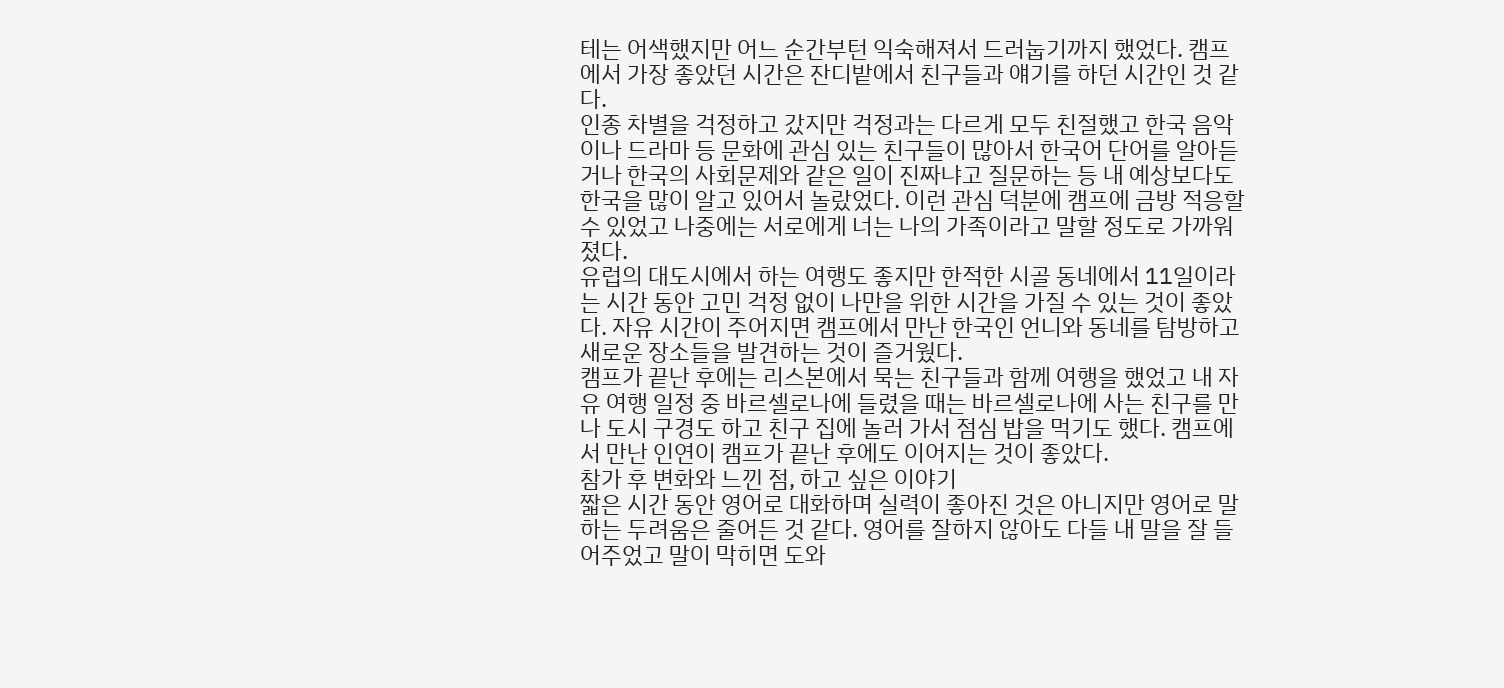테는 어색했지만 어느 순간부턴 익숙해져서 드러눕기까지 했었다. 캠프에서 가장 좋았던 시간은 잔디밭에서 친구들과 얘기를 하던 시간인 것 같다.
인종 차별을 걱정하고 갔지만 걱정과는 다르게 모두 친절했고 한국 음악이나 드라마 등 문화에 관심 있는 친구들이 많아서 한국어 단어를 알아듣거나 한국의 사회문제와 같은 일이 진짜냐고 질문하는 등 내 예상보다도 한국을 많이 알고 있어서 놀랐었다. 이런 관심 덕분에 캠프에 금방 적응할 수 있었고 나중에는 서로에게 너는 나의 가족이라고 말할 정도로 가까워졌다.
유럽의 대도시에서 하는 여행도 좋지만 한적한 시골 동네에서 11일이라는 시간 동안 고민 걱정 없이 나만을 위한 시간을 가질 수 있는 것이 좋았다. 자유 시간이 주어지면 캠프에서 만난 한국인 언니와 동네를 탐방하고 새로운 장소들을 발견하는 것이 즐거웠다.
캠프가 끝난 후에는 리스본에서 묵는 친구들과 함께 여행을 했었고 내 자유 여행 일정 중 바르셀로나에 들렸을 때는 바르셀로나에 사는 친구를 만나 도시 구경도 하고 친구 집에 놀러 가서 점심 밥을 먹기도 했다. 캠프에서 만난 인연이 캠프가 끝난 후에도 이어지는 것이 좋았다.
참가 후 변화와 느낀 점, 하고 싶은 이야기
짧은 시간 동안 영어로 대화하며 실력이 좋아진 것은 아니지만 영어로 말하는 두려움은 줄어든 것 같다. 영어를 잘하지 않아도 다들 내 말을 잘 들어주었고 말이 막히면 도와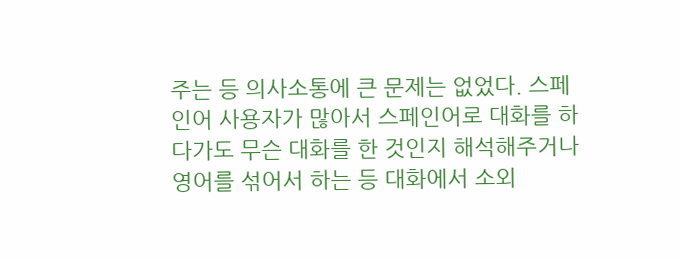주는 등 의사소통에 큰 문제는 없었다. 스페인어 사용자가 많아서 스페인어로 대화를 하다가도 무슨 대화를 한 것인지 해석해주거나 영어를 섞어서 하는 등 대화에서 소외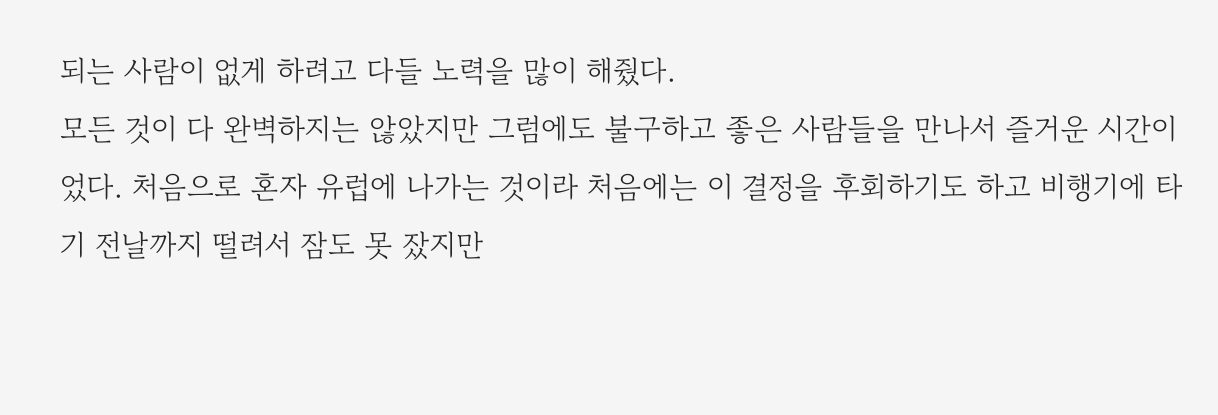되는 사람이 없게 하려고 다들 노력을 많이 해줬다.
모든 것이 다 완벽하지는 않았지만 그럼에도 불구하고 좋은 사람들을 만나서 즐거운 시간이었다. 처음으로 혼자 유럽에 나가는 것이라 처음에는 이 결정을 후회하기도 하고 비행기에 타기 전날까지 떨려서 잠도 못 잤지만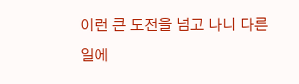이런 큰 도전을 넘고 나니 다른 일에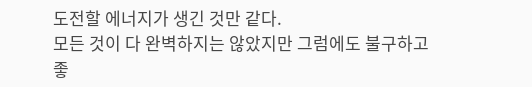도전할 에너지가 생긴 것만 같다.
모든 것이 다 완벽하지는 않았지만 그럼에도 불구하고 좋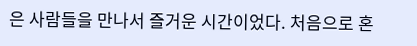은 사람들을 만나서 즐거운 시간이었다. 처음으로 혼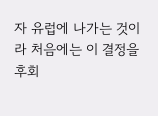자 유럽에 나가는 것이라 처음에는 이 결정을 후회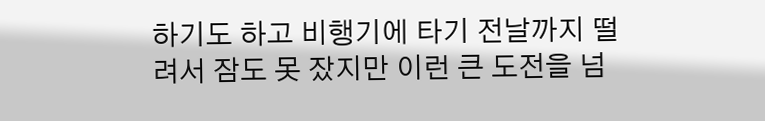하기도 하고 비행기에 타기 전날까지 떨려서 잠도 못 잤지만 이런 큰 도전을 넘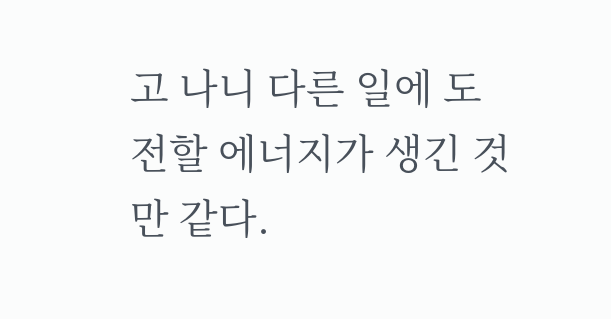고 나니 다른 일에 도전할 에너지가 생긴 것만 같다.